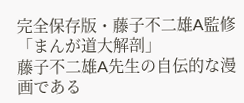完全保存版・藤子不二雄A監修「まんが道大解剖」
藤子不二雄A先生の自伝的な漫画である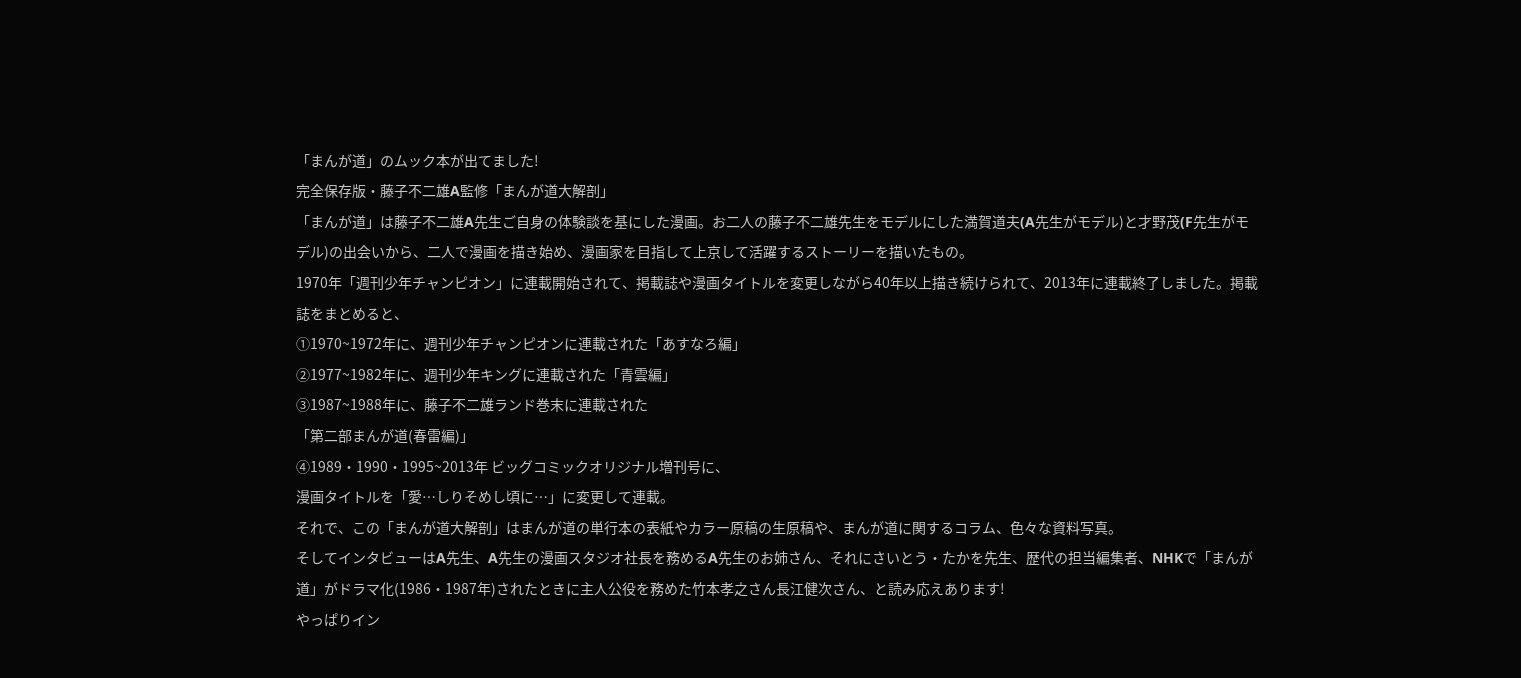「まんが道」のムック本が出てました!
完全保存版・藤子不二雄A監修「まんが道大解剖」
「まんが道」は藤子不二雄A先生ご自身の体験談を基にした漫画。お二人の藤子不二雄先生をモデルにした満賀道夫(A先生がモデル)と才野茂(F先生がモデル)の出会いから、二人で漫画を描き始め、漫画家を目指して上京して活躍するストーリーを描いたもの。
1970年「週刊少年チャンピオン」に連載開始されて、掲載誌や漫画タイトルを変更しながら40年以上描き続けられて、2013年に連載終了しました。掲載誌をまとめると、
①1970~1972年に、週刊少年チャンピオンに連載された「あすなろ編」
②1977~1982年に、週刊少年キングに連載された「青雲編」
③1987~1988年に、藤子不二雄ランド巻末に連載された
「第二部まんが道(春雷編)」
④1989・1990・1995~2013年 ビッグコミックオリジナル増刊号に、
漫画タイトルを「愛…しりそめし頃に…」に変更して連載。
それで、この「まんが道大解剖」はまんが道の単行本の表紙やカラー原稿の生原稿や、まんが道に関するコラム、色々な資料写真。
そしてインタビューはA先生、A先生の漫画スタジオ社長を務めるA先生のお姉さん、それにさいとう・たかを先生、歴代の担当編集者、NHKで「まんが道」がドラマ化(1986・1987年)されたときに主人公役を務めた竹本孝之さん長江健次さん、と読み応えあります!
やっぱりイン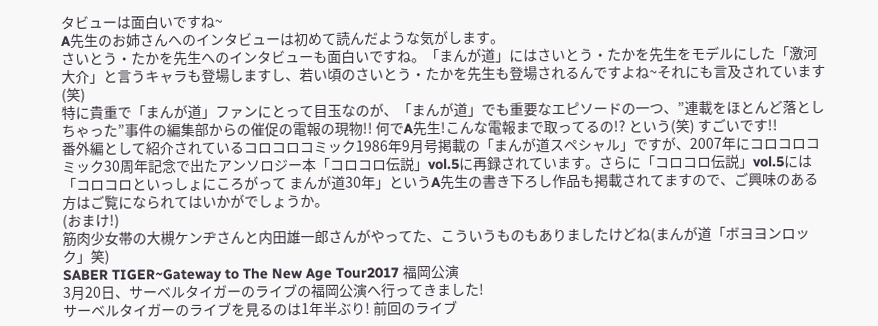タビューは面白いですね~
A先生のお姉さんへのインタビューは初めて読んだような気がします。
さいとう・たかを先生へのインタビューも面白いですね。「まんが道」にはさいとう・たかを先生をモデルにした「激河大介」と言うキャラも登場しますし、若い頃のさいとう・たかを先生も登場されるんですよね~それにも言及されています(笑)
特に貴重で「まんが道」ファンにとって目玉なのが、「まんが道」でも重要なエピソードの一つ、”連載をほとんど落としちゃった”事件の編集部からの催促の電報の現物!! 何でA先生!こんな電報まで取ってるの!? という(笑) すごいです!!
番外編として紹介されているコロコロコミック1986年9月号掲載の「まんが道スペシャル」ですが、2007年にコロコロコミック30周年記念で出たアンソロジー本「コロコロ伝説」vol.5に再録されています。さらに「コロコロ伝説」vol.5には「コロコロといっしょにころがって まんが道30年」というA先生の書き下ろし作品も掲載されてますので、ご興味のある方はご覧になられてはいかがでしょうか。
(おまけ!)
筋肉少女帯の大槻ケンヂさんと内田雄一郎さんがやってた、こういうものもありましたけどね(まんが道「ボヨヨンロック」笑)
SABER TIGER~Gateway to The New Age Tour2017 福岡公演
3月20日、サーベルタイガーのライブの福岡公演へ行ってきました!
サーベルタイガーのライブを見るのは1年半ぶり! 前回のライブ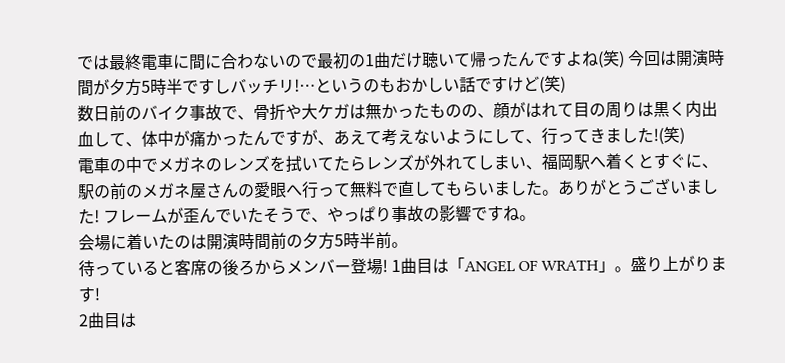では最終電車に間に合わないので最初の1曲だけ聴いて帰ったんですよね(笑) 今回は開演時間が夕方5時半ですしバッチリ!…というのもおかしい話ですけど(笑)
数日前のバイク事故で、骨折や大ケガは無かったものの、顔がはれて目の周りは黒く内出血して、体中が痛かったんですが、あえて考えないようにして、行ってきました!(笑)
電車の中でメガネのレンズを拭いてたらレンズが外れてしまい、福岡駅へ着くとすぐに、駅の前のメガネ屋さんの愛眼へ行って無料で直してもらいました。ありがとうございました! フレームが歪んでいたそうで、やっぱり事故の影響ですね。
会場に着いたのは開演時間前の夕方5時半前。
待っていると客席の後ろからメンバー登場! 1曲目は「ANGEL OF WRATH」。盛り上がります!
2曲目は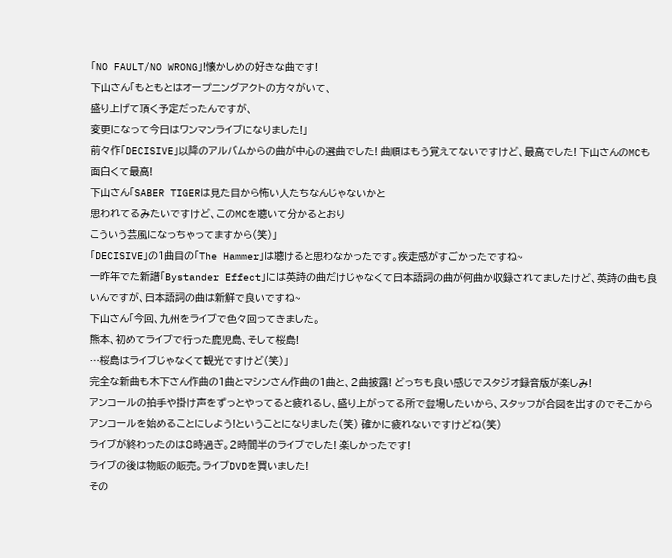「NO FAULT/NO WRONG」!懐かしめの好きな曲です!
下山さん「もともとはオープニングアクトの方々がいて、
盛り上げて頂く予定だったんですが、
変更になって今日はワンマンライブになりました!」
前々作「DECISIVE」以降のアルバムからの曲が中心の選曲でした! 曲順はもう覚えてないですけど、最高でした! 下山さんのMCも面白くて最高!
下山さん「SABER TIGERは見た目から怖い人たちなんじゃないかと
思われてるみたいですけど、このMCを聴いて分かるとおり
こういう芸風になっちゃってますから(笑)」
「DECISIVE」の1曲目の「The Hammer」は聴けると思わなかったです。疾走感がすごかったですね~
一昨年でた新譜「Bystander Effect」には英詩の曲だけじゃなくて日本語詞の曲が何曲か収録されてましたけど、英詩の曲も良いんですが、日本語詞の曲は新鮮で良いですね~
下山さん「今回、九州をライブで色々回ってきました。
熊本、初めてライブで行った鹿児島、そして桜島!
…桜島はライブじゃなくて観光ですけど(笑)」
完全な新曲も木下さん作曲の1曲とマシンさん作曲の1曲と、2曲披露! どっちも良い感じでスタジオ録音版が楽しみ!
アンコールの拍手や掛け声をずっとやってると疲れるし、盛り上がってる所で登場したいから、スタッフが合図を出すのでそこからアンコールを始めることにしよう!ということになりました(笑) 確かに疲れないですけどね(笑)
ライブが終わったのは8時過ぎ。2時間半のライブでした! 楽しかったです!
ライブの後は物販の販売。ライブDVDを買いました!
その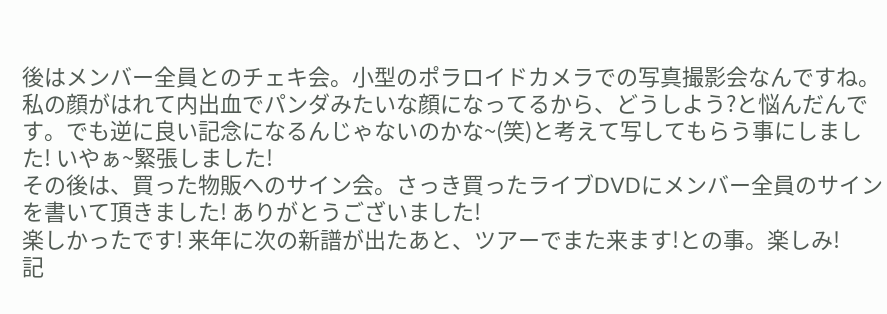後はメンバー全員とのチェキ会。小型のポラロイドカメラでの写真撮影会なんですね。
私の顔がはれて内出血でパンダみたいな顔になってるから、どうしよう?と悩んだんです。でも逆に良い記念になるんじゃないのかな~(笑)と考えて写してもらう事にしました! いやぁ~緊張しました!
その後は、買った物販へのサイン会。さっき買ったライブDVDにメンバー全員のサインを書いて頂きました! ありがとうございました!
楽しかったです! 来年に次の新譜が出たあと、ツアーでまた来ます!との事。楽しみ!
記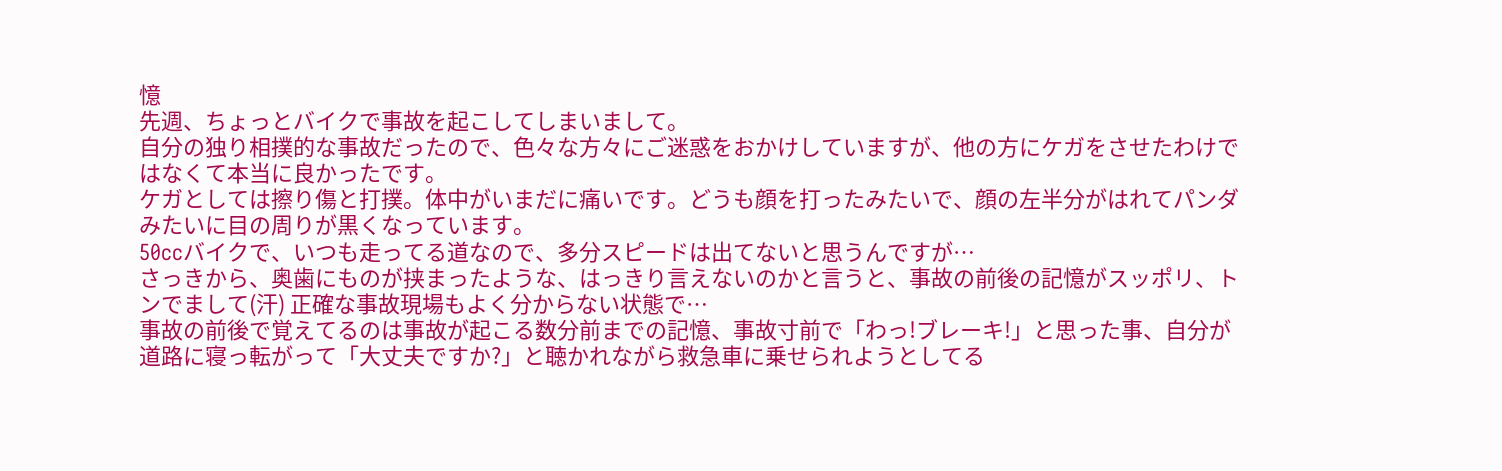憶
先週、ちょっとバイクで事故を起こしてしまいまして。
自分の独り相撲的な事故だったので、色々な方々にご迷惑をおかけしていますが、他の方にケガをさせたわけではなくて本当に良かったです。
ケガとしては擦り傷と打撲。体中がいまだに痛いです。どうも顔を打ったみたいで、顔の左半分がはれてパンダみたいに目の周りが黒くなっています。
50ccバイクで、いつも走ってる道なので、多分スピードは出てないと思うんですが…
さっきから、奥歯にものが挟まったような、はっきり言えないのかと言うと、事故の前後の記憶がスッポリ、トンでまして(汗) 正確な事故現場もよく分からない状態で…
事故の前後で覚えてるのは事故が起こる数分前までの記憶、事故寸前で「わっ!ブレーキ!」と思った事、自分が道路に寝っ転がって「大丈夫ですか?」と聴かれながら救急車に乗せられようとしてる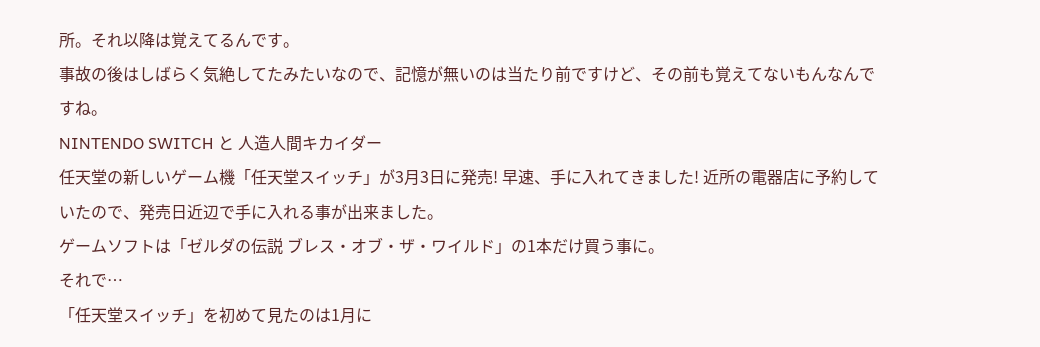所。それ以降は覚えてるんです。
事故の後はしばらく気絶してたみたいなので、記憶が無いのは当たり前ですけど、その前も覚えてないもんなんですね。
NINTENDO SWITCH と 人造人間キカイダー
任天堂の新しいゲーム機「任天堂スイッチ」が3月3日に発売! 早速、手に入れてきました! 近所の電器店に予約していたので、発売日近辺で手に入れる事が出来ました。
ゲームソフトは「ゼルダの伝説 ブレス・オブ・ザ・ワイルド」の1本だけ買う事に。
それで…
「任天堂スイッチ」を初めて見たのは1月に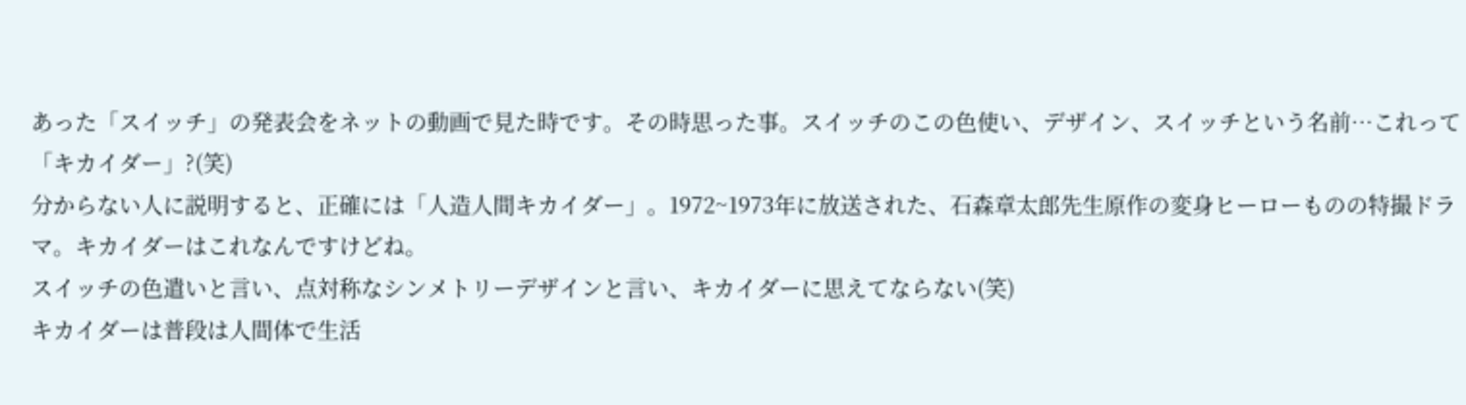あった「スイッチ」の発表会をネットの動画で見た時です。その時思った事。スイッチのこの色使い、デザイン、スイッチという名前…これって「キカイダー」?(笑)
分からない人に説明すると、正確には「人造人間キカイダー」。1972~1973年に放送された、石森章太郎先生原作の変身ヒーローものの特撮ドラマ。キカイダーはこれなんですけどね。
スイッチの色遣いと言い、点対称なシンメトリーデザインと言い、キカイダーに思えてならない(笑)
キカイダーは普段は人間体で生活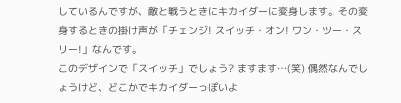しているんですが、敵と戦うときにキカイダーに変身します。その変身するときの掛け声が「チェンジ! スイッチ・オン! ワン・ツー・スリー!」なんです。
このデザインで「スイッチ」でしょう? ますます…(笑) 偶然なんでしょうけど、どこかでキカイダーっぽいよ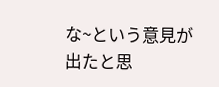な~という意見が出たと思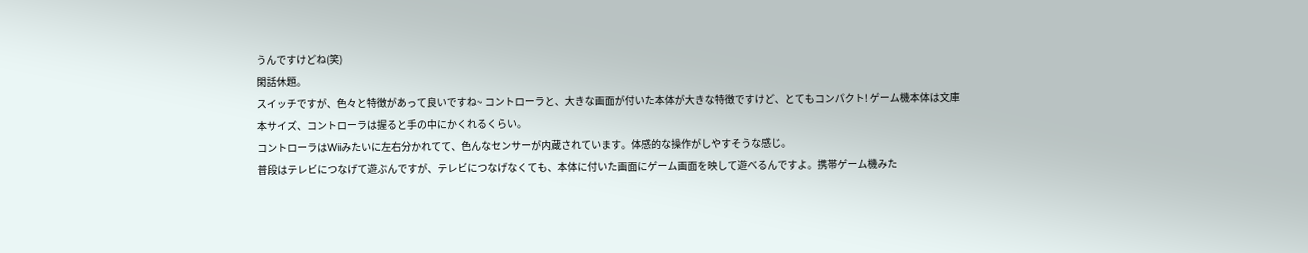うんですけどね(笑)
閑話休題。
スイッチですが、色々と特徴があって良いですね~ コントローラと、大きな画面が付いた本体が大きな特徴ですけど、とてもコンパクト! ゲーム機本体は文庫本サイズ、コントローラは握ると手の中にかくれるくらい。
コントローラはWiiみたいに左右分かれてて、色んなセンサーが内蔵されています。体感的な操作がしやすそうな感じ。
普段はテレビにつなげて遊ぶんですが、テレビにつなげなくても、本体に付いた画面にゲーム画面を映して遊べるんですよ。携帯ゲーム機みた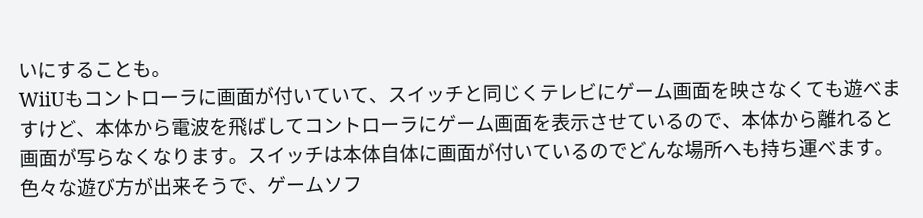いにすることも。
WiiUもコントローラに画面が付いていて、スイッチと同じくテレビにゲーム画面を映さなくても遊べますけど、本体から電波を飛ばしてコントローラにゲーム画面を表示させているので、本体から離れると画面が写らなくなります。スイッチは本体自体に画面が付いているのでどんな場所へも持ち運べます。
色々な遊び方が出来そうで、ゲームソフ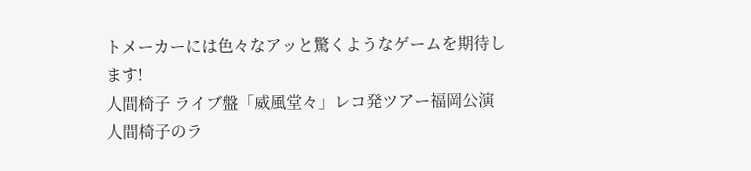トメーカーには色々なアッと驚くようなゲームを期待します!
人間椅子 ライブ盤「威風堂々」レコ発ツアー福岡公演
人間椅子のラ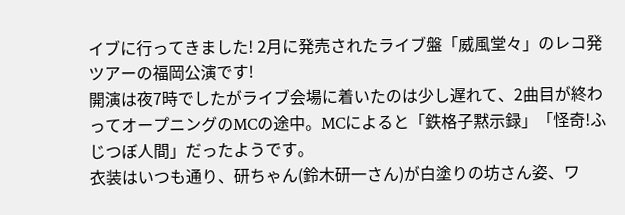イブに行ってきました! 2月に発売されたライブ盤「威風堂々」のレコ発ツアーの福岡公演です!
開演は夜7時でしたがライブ会場に着いたのは少し遅れて、2曲目が終わってオープニングのMCの途中。MCによると「鉄格子黙示録」「怪奇!ふじつぼ人間」だったようです。
衣装はいつも通り、研ちゃん(鈴木研一さん)が白塗りの坊さん姿、ワ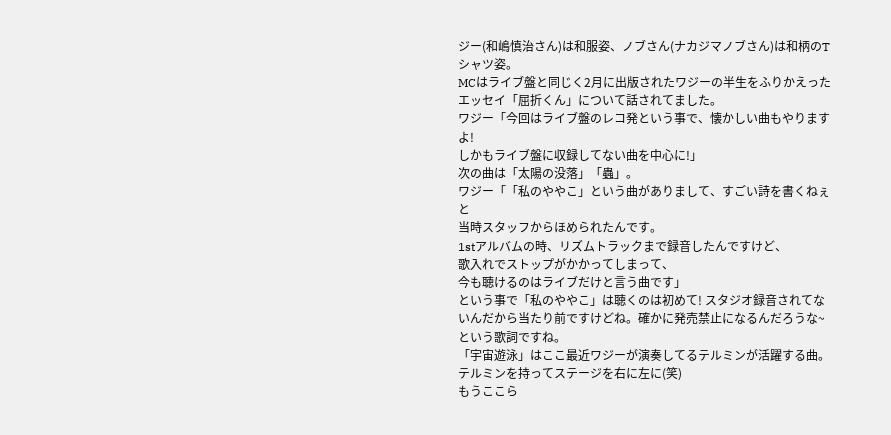ジー(和嶋慎治さん)は和服姿、ノブさん(ナカジマノブさん)は和柄のTシャツ姿。
MCはライブ盤と同じく2月に出版されたワジーの半生をふりかえったエッセイ「屈折くん」について話されてました。
ワジー「今回はライブ盤のレコ発という事で、懐かしい曲もやりますよ!
しかもライブ盤に収録してない曲を中心に!」
次の曲は「太陽の没落」「蟲」。
ワジー「「私のややこ」という曲がありまして、すごい詩を書くねぇと
当時スタッフからほめられたんです。
1stアルバムの時、リズムトラックまで録音したんですけど、
歌入れでストップがかかってしまって、
今も聴けるのはライブだけと言う曲です」
という事で「私のややこ」は聴くのは初めて! スタジオ録音されてないんだから当たり前ですけどね。確かに発売禁止になるんだろうな~という歌詞ですね。
「宇宙遊泳」はここ最近ワジーが演奏してるテルミンが活躍する曲。テルミンを持ってステージを右に左に(笑)
もうここら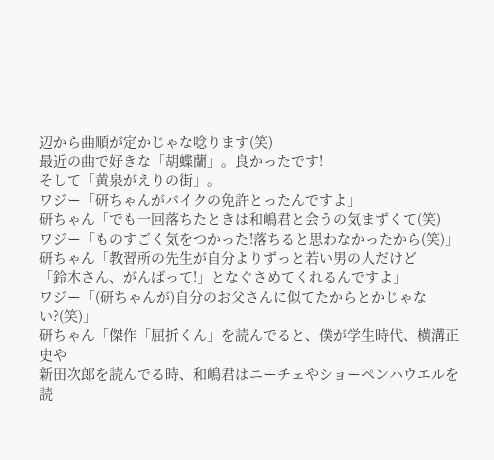辺から曲順が定かじゃな唸ります(笑)
最近の曲で好きな「胡蝶蘭」。良かったです!
そして「黄泉がえりの街」。
ワジー「研ちゃんがバイクの免許とったんですよ」
研ちゃん「でも一回落ちたときは和嶋君と会うの気まずくて(笑)
ワジー「ものすごく気をつかった!落ちると思わなかったから(笑)」
研ちゃん「教習所の先生が自分よりずっと若い男の人だけど
「鈴木さん、がんばって!」となぐさめてくれるんですよ」
ワジー「(研ちゃんが)自分のお父さんに似てたからとかじゃない?(笑)」
研ちゃん「傑作「屈折くん」を読んでると、僕が学生時代、横溝正史や
新田次郎を読んでる時、和嶋君はニーチェやショーペンハウエルを
読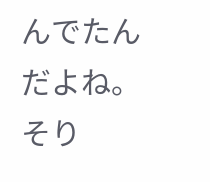んでたんだよね。そり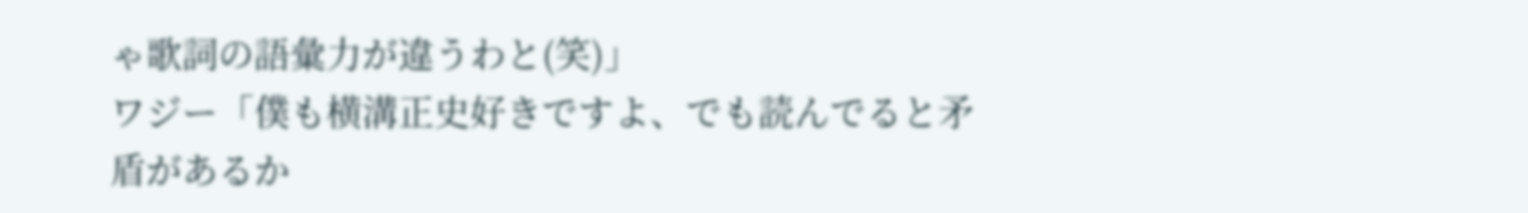ゃ歌詞の語彙力が違うわと(笑)」
ワジー「僕も横溝正史好きですよ、でも読んでると矛盾があるか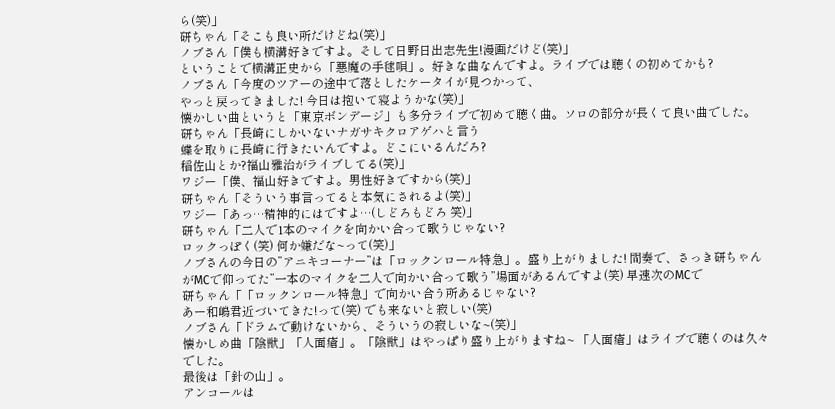ら(笑)」
研ちゃん「そこも良い所だけどね(笑)」
ノブさん「僕も横溝好きですよ。そして日野日出志先生!漫画だけど(笑)」
ということで横溝正史から「悪魔の手毬唄」。好きな曲なんですよ。ライブでは聴くの初めてかも?
ノブさん「今度のツアーの途中で落としたケータイが見つかって、
やっと戻ってきました! 今日は抱いて寝ようかな(笑)」
懐かしい曲というと「東京ボンデージ」も多分ライブで初めて聴く曲。ソロの部分が長くて良い曲でした。
研ちゃん「長崎にしかいないナガサキクロアゲハと言う
蝶を取りに長崎に行きたいんですよ。どこにいるんだろ?
稲佐山とか?福山雅治がライブしてる(笑)」
ワジー「僕、福山好きですよ。男性好きですから(笑)」
研ちゃん「そういう事言ってると本気にされるよ(笑)」
ワジー「あっ…精神的にはですよ…(しどろもどろ 笑)」
研ちゃん「二人で1本のマイクを向かい合って歌うじゃない?
ロックっぽく(笑) 何か嫌だな~って(笑)」
ノブさんの今日の”アニキコーナー”は「ロックンロール特急」。盛り上がりました! 間奏で、さっき研ちゃんがMCで仰ってた”一本のマイクを二人で向かい合って歌う”場面があるんですよ(笑) 早速次のMCで
研ちゃん「「ロックンロール特急」で向かい合う所あるじゃない?
あー和嶋君近づいてきた!って(笑) でも来ないと寂しい(笑)
ノブさん「ドラムで動けないから、そういうの寂しいな~(笑)」
懐かしめ曲「陰獣」「人面瘡」。「陰獣」はやっぱり盛り上がりますね~ 「人面瘡」はライブで聴くのは久々でした。
最後は「針の山」。
アンコールは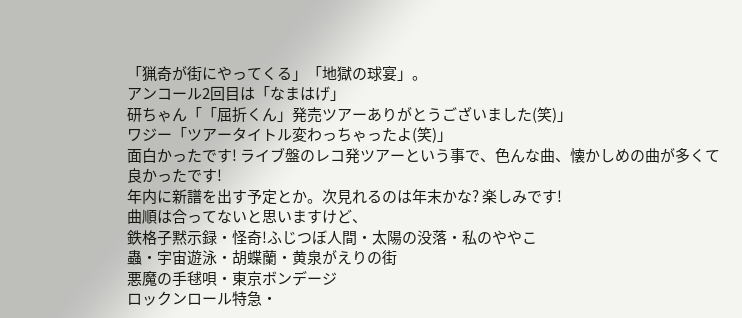「猟奇が街にやってくる」「地獄の球宴」。
アンコール2回目は「なまはげ」
研ちゃん「「屈折くん」発売ツアーありがとうございました(笑)」
ワジー「ツアータイトル変わっちゃったよ(笑)」
面白かったです! ライブ盤のレコ発ツアーという事で、色んな曲、懐かしめの曲が多くて良かったです!
年内に新譜を出す予定とか。次見れるのは年末かな? 楽しみです!
曲順は合ってないと思いますけど、
鉄格子黙示録・怪奇!ふじつぼ人間・太陽の没落・私のややこ
蟲・宇宙遊泳・胡蝶蘭・黄泉がえりの街
悪魔の手毬唄・東京ボンデージ
ロックンロール特急・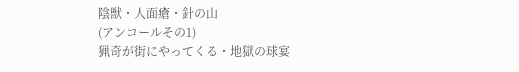陰獣・人面瘡・針の山
(アンコールその1)
猟奇が街にやってくる・地獄の球宴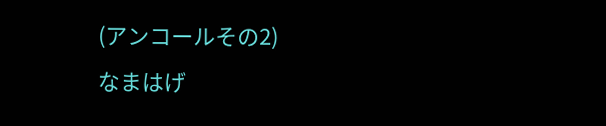(アンコールその2)
なまはげ